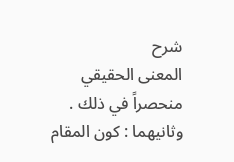شرح
المعنى الحقيقي منحصراً في ذلك .
وثانيهما : كون المقام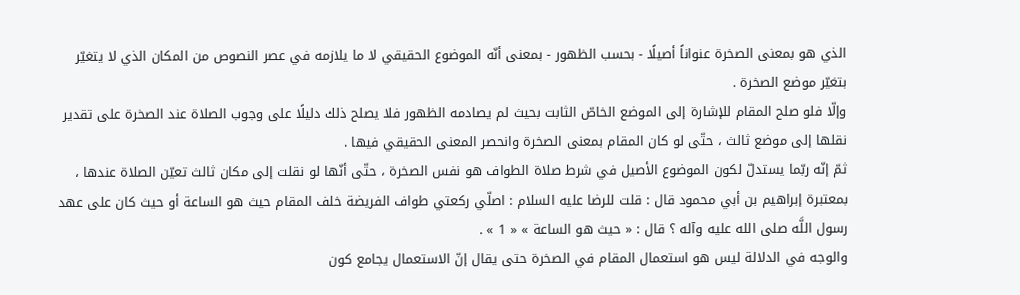الذي هو بمعنى الصخرة عنواناً أصيلًا - بحسب الظهور - بمعنى أنّه الموضوع الحقيقي لا ما يلازمه في عصر النصوص من المكان الذي لا يتغيّر بتغيّر موضع الصخرة .
وإلّا فلو صلح المقام للإشارة إلى الموضع الخاصّ الثابت بحيث لم يصادمه الظهور فلا يصلح ذلك دليلًا على وجوب الصلاة عند الصخرة على تقدير نقلها إلى موضع ثالث ، حتّى لو كان المقام بمعنى الصخرة وانحصر المعنى الحقيقي فيها .
ثمّ إنّه ربّما يستدلّ لكون الموضوع الأصيل في شرط صلاة الطواف هو نفس الصخرة ، حتّى أنّها لو نقلت إلى مكان ثالث تعيّن الصلاة عندها ، بمعتبرة إبراهيم بن أبي محمود قال : قلت للرضا عليه السلام : اصلّي ركعتي طواف الفريضة خلف المقام حيث هو الساعة أو حيث كان على عهد رسول اللَّه صلى الله عليه وآله ؟ قال : « حيث هو الساعة » « 1 » .
والوجه في الدلالة ليس هو استعمال المقام في الصخرة حتى يقال إنّ الاستعمال يجامع كون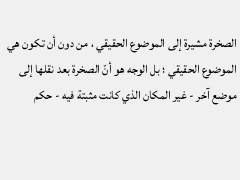الصخرة مشيرة إلى الموضوع الحقيقي ، من دون أن تكون هي الموضوع الحقيقي ؛ بل الوجه هو أنّ الصخرة بعد نقلها إلى موضع آخر - غير المكان الذي كانت مثبتة فيه - حكم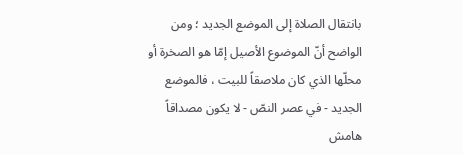بانتقال الصلاة إلى الموضع الجديد ؛ ومن الواضح أنّ الموضوع الأصيل إمّا هو الصخرة أو محلّها الذي كان ملاصقاً للبيت ، فالموضع الجديد - في عصر النصّ - لا يكون مصداقاً
هامش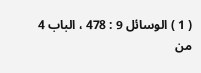( 1 ) الوسائل 9 : 478 ، الباب 4 من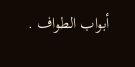أبواب الطواف .